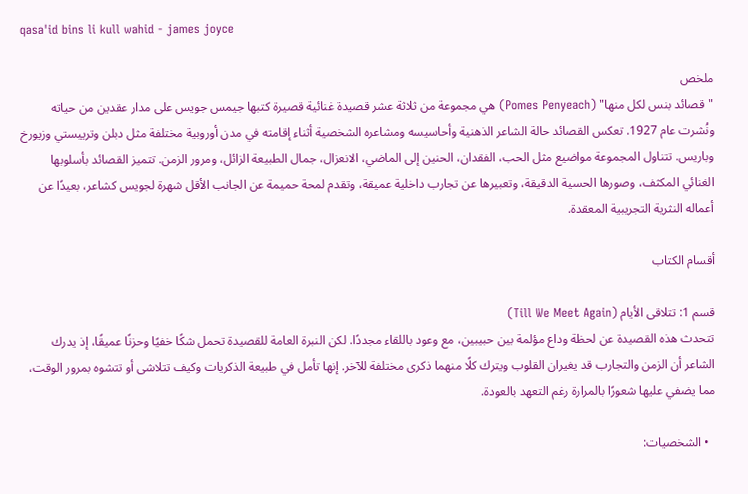qasa'id bins li kull wahid - james joyce

ملخص
"قصائد بنس لكل منها" (Pomes Penyeach) هي مجموعة من ثلاثة عشر قصيدة غنائية قصيرة كتبها جيمس جويس على مدار عقدين من حياته ونُشرت عام 1927. تعكس القصائد حالة الشاعر الذهنية وأحاسيسه ومشاعره الشخصية أثناء إقامته في مدن أوروبية مختلفة مثل دبلن وترييستي وزيورخ وباريس. تتناول المجموعة مواضيع مثل الحب، الفقدان، الحنين إلى الماضي، الانعزال، جمال الطبيعة الزائل، ومرور الزمن. تتميز القصائد بأسلوبها الغنائي المكثف، وصورها الحسية الدقيقة، وتعبيرها عن تجارب داخلية عميقة، وتقدم لمحة حميمة عن الجانب الأقل شهرة لجويس كشاعر، بعيدًا عن أعماله النثرية التجريبية المعقدة.

أقسام الكتاب

قسم 1: تتلاقى الأيام (Till We Meet Again)
تتحدث هذه القصيدة عن لحظة وداع مؤلمة بين حبيبين، مع وعود باللقاء مجددًا. لكن النبرة العامة للقصيدة تحمل شكًا خفيًا وحزنًا عميقًا، إذ يدرك الشاعر أن الزمن والتجارب قد يغيران القلوب ويترك كلًا منهما ذكرى مختلفة للآخر. إنها تأمل في طبيعة الذكريات وكيف تتلاشى أو تتشوه بمرور الوقت، مما يضفي عليها شعورًا بالمرارة رغم التعهد بالعودة.

  • الشخصيات: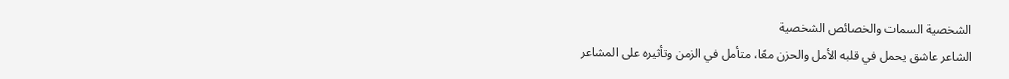الشخصية السمات والخصائص الشخصية
الشاعر عاشق يحمل في قلبه الأمل والحزن معًا، متأمل في الزمن وتأثيره على المشاعر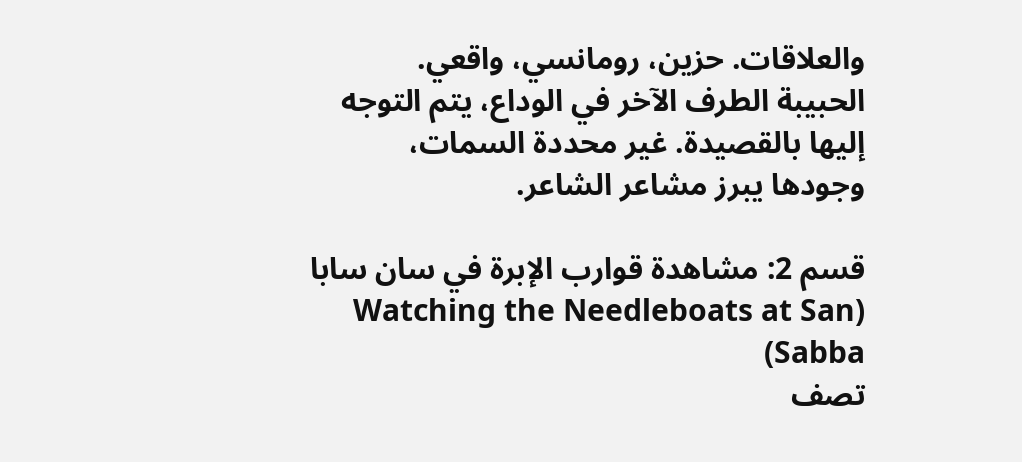والعلاقات. حزين، رومانسي، واقعي.
الحبيبة الطرف الآخر في الوداع، يتم التوجه إليها بالقصيدة. غير محددة السمات، وجودها يبرز مشاعر الشاعر.

قسم 2: مشاهدة قوارب الإبرة في سان سابا (Watching the Needleboats at San Sabba)
تصف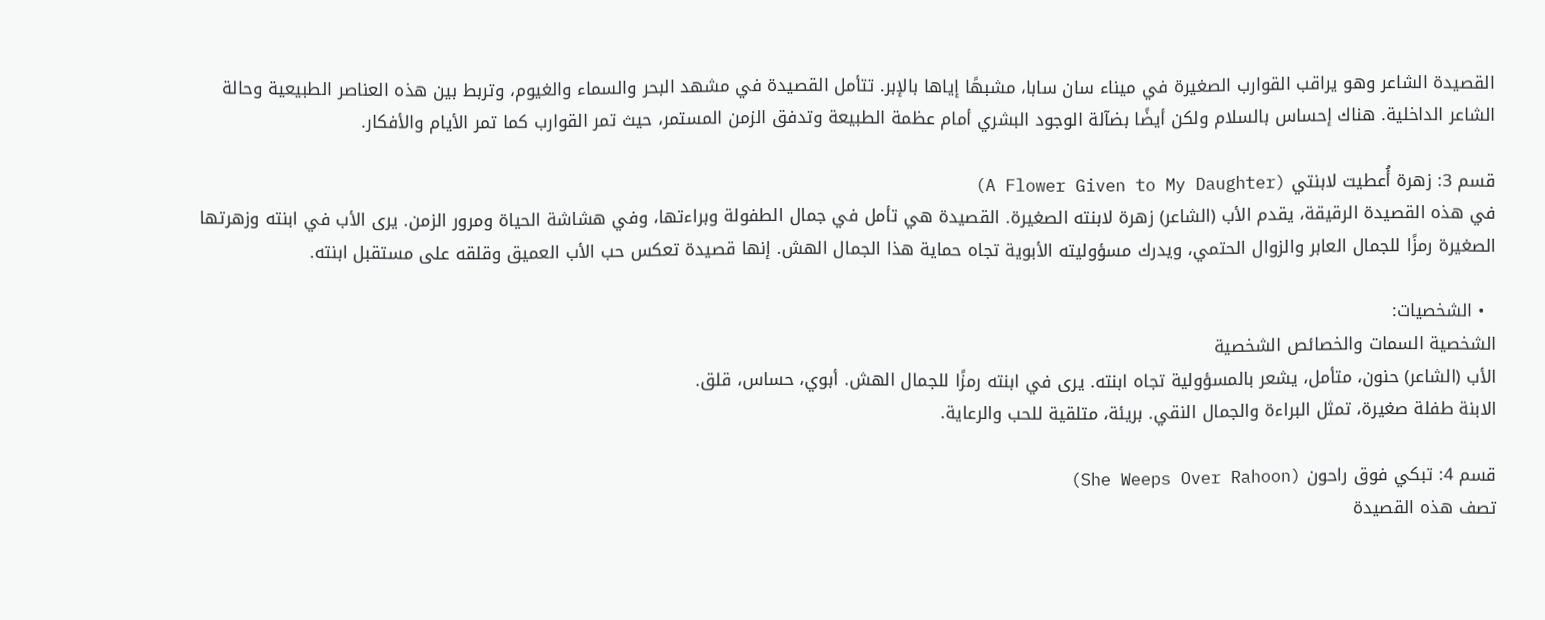القصيدة الشاعر وهو يراقب القوارب الصغيرة في ميناء سان سابا، مشبهًا إياها بالإبر. تتأمل القصيدة في مشهد البحر والسماء والغيوم، وتربط بين هذه العناصر الطبيعية وحالة الشاعر الداخلية. هناك إحساس بالسلام ولكن أيضًا بضآلة الوجود البشري أمام عظمة الطبيعة وتدفق الزمن المستمر، حيث تمر القوارب كما تمر الأيام والأفكار.

قسم 3: زهرة أُعطيت لابنتي (A Flower Given to My Daughter)
في هذه القصيدة الرقيقة، يقدم الأب (الشاعر) زهرة لابنته الصغيرة. القصيدة هي تأمل في جمال الطفولة وبراءتها، وفي هشاشة الحياة ومرور الزمن. يرى الأب في ابنته وزهرتها الصغيرة رمزًا للجمال العابر والزوال الحتمي، ويدرك مسؤوليته الأبوية تجاه حماية هذا الجمال الهش. إنها قصيدة تعكس حب الأب العميق وقلقه على مستقبل ابنته.

  • الشخصيات:
الشخصية السمات والخصائص الشخصية
الأب (الشاعر) حنون، متأمل، يشعر بالمسؤولية تجاه ابنته. يرى في ابنته رمزًا للجمال الهش. أبوي، حساس، قلق.
الابنة طفلة صغيرة، تمثل البراءة والجمال النقي. بريئة، متلقية للحب والرعاية.

قسم 4: تبكي فوق راحون (She Weeps Over Rahoon)
تصف هذه القصيدة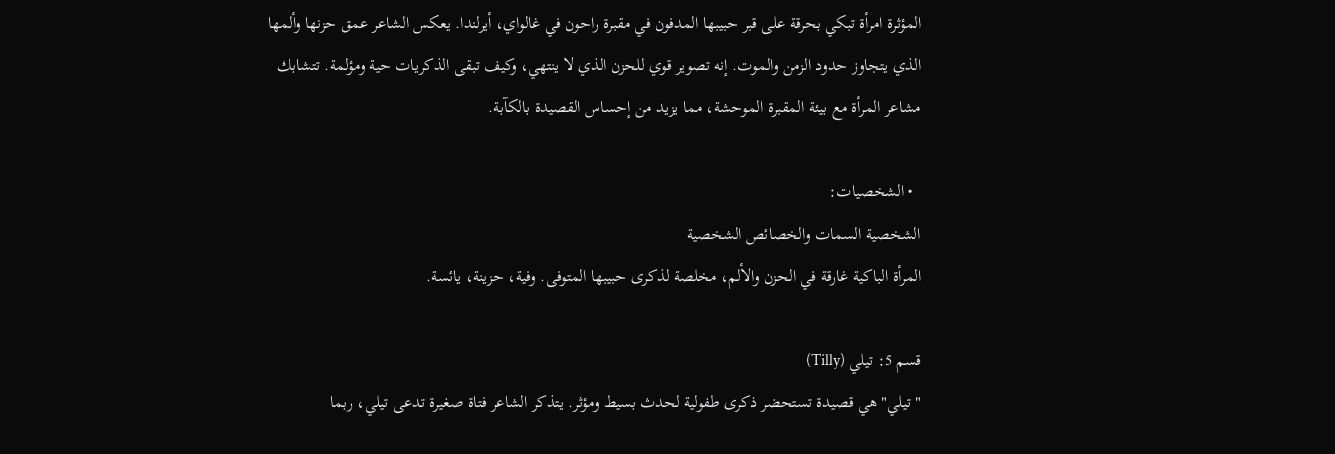المؤثرة امرأة تبكي بحرقة على قبر حبيبها المدفون في مقبرة راحون في غالواي، أيرلندا. يعكس الشاعر عمق حزنها وألمها الذي يتجاوز حدود الزمن والموت. إنه تصوير قوي للحزن الذي لا ينتهي، وكيف تبقى الذكريات حية ومؤلمة. تتشابك مشاعر المرأة مع بيئة المقبرة الموحشة، مما يزيد من إحساس القصيدة بالكآبة.

  • الشخصيات:
الشخصية السمات والخصائص الشخصية
المرأة الباكية غارقة في الحزن والألم، مخلصة لذكرى حبيبها المتوفى. وفية، حزينة، يائسة.

قسم 5: تيلي (Tilly)
"تيلي" هي قصيدة تستحضر ذكرى طفولية لحدث بسيط ومؤثر. يتذكر الشاعر فتاة صغيرة تدعى تيلي، ربما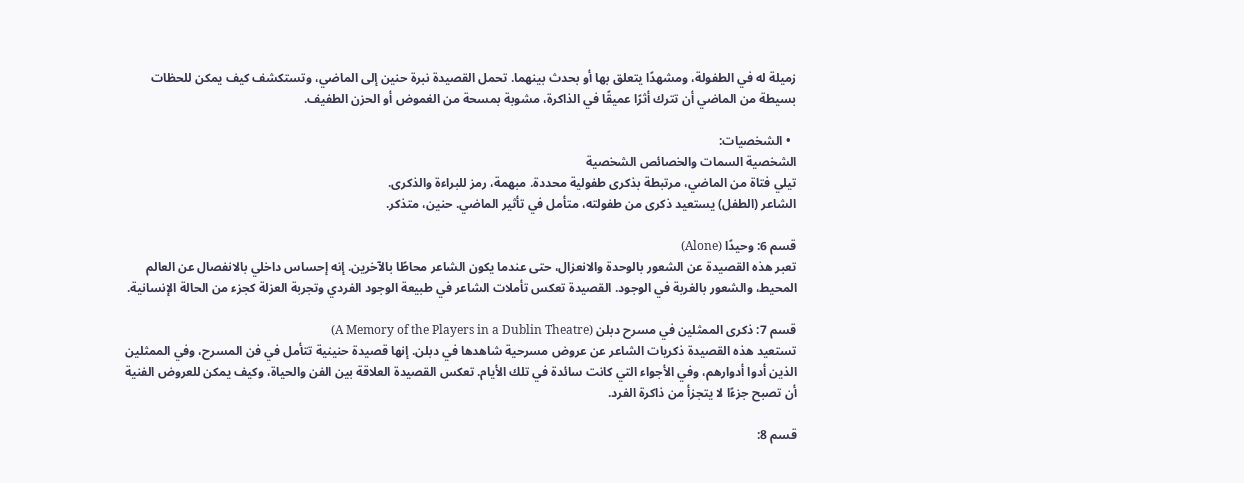زميلة له في الطفولة، ومشهدًا يتعلق بها أو بحدث بينهما. تحمل القصيدة نبرة حنين إلى الماضي، وتستكشف كيف يمكن للحظات بسيطة من الماضي أن تترك أثرًا عميقًا في الذاكرة، مشوبة بمسحة من الغموض أو الحزن الطفيف.

  • الشخصيات:
الشخصية السمات والخصائص الشخصية
تيلي فتاة من الماضي، مرتبطة بذكرى طفولية محددة. مبهمة، رمز للبراءة والذكرى.
الشاعر (الطفل) يستعيد ذكرى من طفولته، متأمل في تأثير الماضي. حنين، متذكر.

قسم 6: وحيدًا (Alone)
تعبر هذه القصيدة عن الشعور بالوحدة والانعزال، حتى عندما يكون الشاعر محاطًا بالآخرين. إنه إحساس داخلي بالانفصال عن العالم المحيط، والشعور بالغربة في الوجود. القصيدة تعكس تأملات الشاعر في طبيعة الوجود الفردي وتجربة العزلة كجزء من الحالة الإنسانية.

قسم 7: ذكرى الممثلين في مسرح دبلن (A Memory of the Players in a Dublin Theatre)
تستعيد هذه القصيدة ذكريات الشاعر عن عروض مسرحية شاهدها في دبلن. إنها قصيدة حنينية تتأمل في فن المسرح، وفي الممثلين الذين أدوا أدوارهم، وفي الأجواء التي كانت سائدة في تلك الأيام. تعكس القصيدة العلاقة بين الفن والحياة، وكيف يمكن للعروض الفنية أن تصبح جزءًا لا يتجزأ من ذاكرة الفرد.

قسم 8: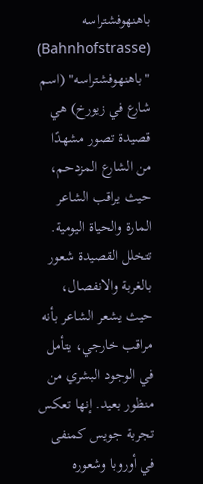باهنهوفشتراسه (Bahnhofstrasse)
"باهنهوفشتراسه" (اسم شارع في زيورخ) هي قصيدة تصور مشهدًا من الشارع المزدحم، حيث يراقب الشاعر المارة والحياة اليومية. تتخلل القصيدة شعور بالغربة والانفصال، حيث يشعر الشاعر بأنه مراقب خارجي، يتأمل في الوجود البشري من منظور بعيد. إنها تعكس تجربة جويس كمنفى في أوروبا وشعوره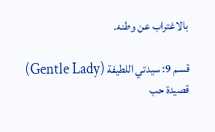بالاغتراب عن وطنه.

قسم 9: سيدتي اللطيفة (Gentle Lady)
قصيدة حب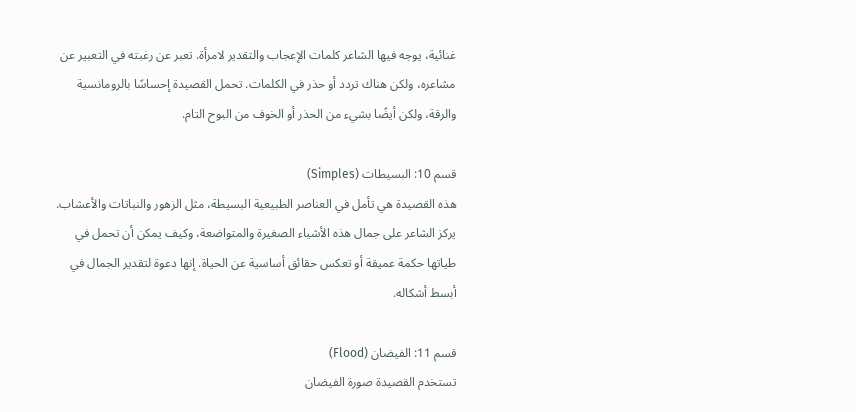غنائية، يوجه فيها الشاعر كلمات الإعجاب والتقدير لامرأة. تعبر عن رغبته في التعبير عن مشاعره، ولكن هناك تردد أو حذر في الكلمات. تحمل القصيدة إحساسًا بالرومانسية والرقة، ولكن أيضًا بشيء من الحذر أو الخوف من البوح التام.

قسم 10: البسيطات (Simples)
هذه القصيدة هي تأمل في العناصر الطبيعية البسيطة، مثل الزهور والنباتات والأعشاب. يركز الشاعر على جمال هذه الأشياء الصغيرة والمتواضعة، وكيف يمكن أن تحمل في طياتها حكمة عميقة أو تعكس حقائق أساسية عن الحياة. إنها دعوة لتقدير الجمال في أبسط أشكاله.

قسم 11: الفيضان (Flood)
تستخدم القصيدة صورة الفيضان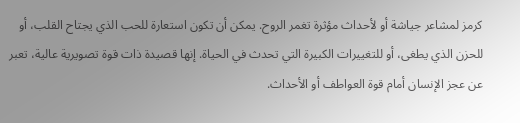كرمز لمشاعر جياشة أو لأحداث مؤثرة تغمر الروح. يمكن أن تكون استعارة للحب الذي يجتاح القلب، أو للحزن الذي يطغى، أو للتغييرات الكبيرة التي تحدث في الحياة. إنها قصيدة ذات قوة تصويرية عالية، تعبر عن عجز الإنسان أمام قوة العواطف أو الأحداث.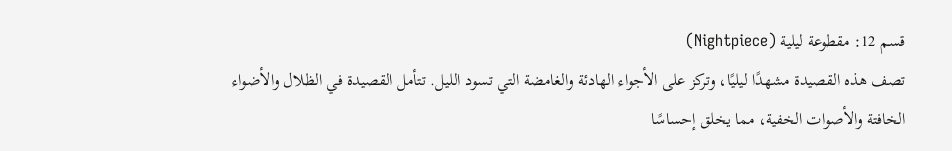قسم 12: مقطوعة ليلية (Nightpiece)
تصف هذه القصيدة مشهدًا ليليًا، وتركز على الأجواء الهادئة والغامضة التي تسود الليل. تتأمل القصيدة في الظلال والأضواء الخافتة والأصوات الخفية، مما يخلق إحساسًا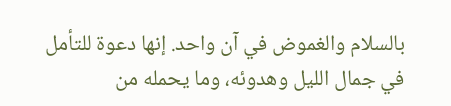بالسلام والغموض في آن واحد. إنها دعوة للتأمل في جمال الليل وهدوئه، وما يحمله من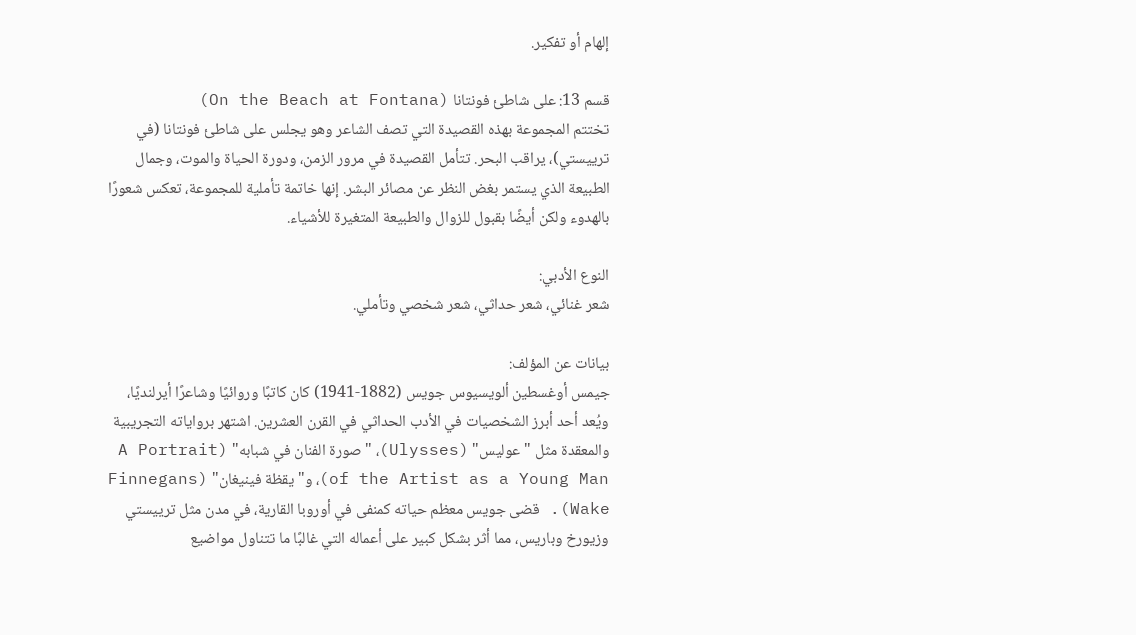إلهام أو تفكير.

قسم 13: على شاطئ فونتانا (On the Beach at Fontana)
تختتم المجموعة بهذه القصيدة التي تصف الشاعر وهو يجلس على شاطئ فونتانا (في ترييستي)، يراقب البحر. تتأمل القصيدة في مرور الزمن، ودورة الحياة والموت، وجمال الطبيعة الذي يستمر بغض النظر عن مصائر البشر. إنها خاتمة تأملية للمجموعة، تعكس شعورًا بالهدوء ولكن أيضًا بقبول للزوال والطبيعة المتغيرة للأشياء.

النوع الأدبي:
شعر غنائي، شعر حداثي، شعر شخصي وتأملي.

بيانات عن المؤلف:
جيمس أوغسطين ألويسيوس جويس (1882-1941) كان كاتبًا وروائيًا وشاعرًا أيرلنديًا، ويُعد أحد أبرز الشخصيات في الأدب الحداثي في القرن العشرين. اشتهر برواياته التجريبية والمعقدة مثل "عوليس" (Ulysses)، "صورة الفنان في شبابه" (A Portrait of the Artist as a Young Man)، و"يقظة فينيغان" (Finnegans Wake). قضى جويس معظم حياته كمنفى في أوروبا القارية، في مدن مثل ترييستي وزيورخ وباريس، مما أثر بشكل كبير على أعماله التي غالبًا ما تتناول مواضيع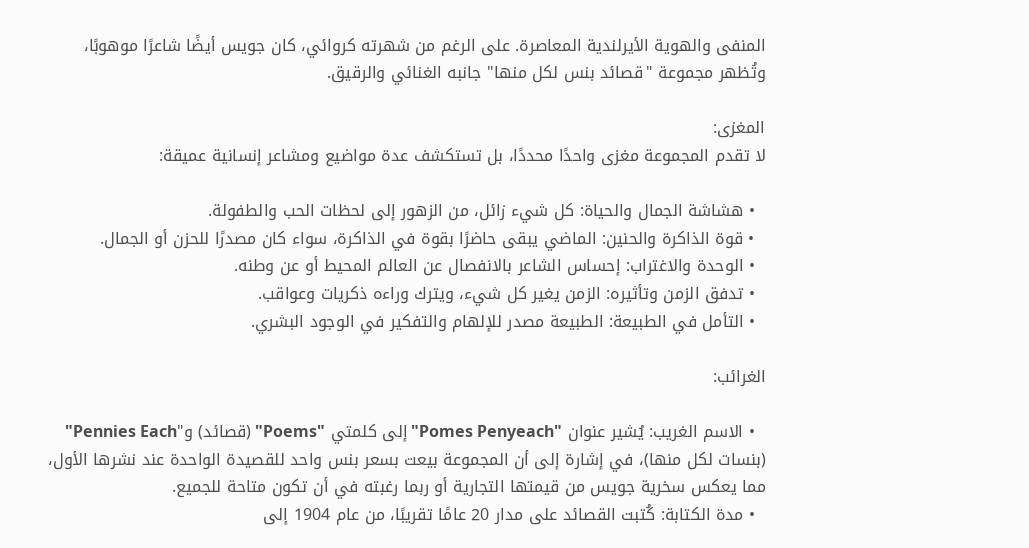المنفى والهوية الأيرلندية المعاصرة. على الرغم من شهرته كروائي، كان جويس أيضًا شاعرًا موهوبًا، وتُظهر مجموعة "قصائد بنس لكل منها" جانبه الغنائي والرقيق.

المغزى:
لا تقدم المجموعة مغزى واحدًا محددًا، بل تستكشف عدة مواضيع ومشاعر إنسانية عميقة:

  • هشاشة الجمال والحياة: كل شيء زائل، من الزهور إلى لحظات الحب والطفولة.
  • قوة الذاكرة والحنين: الماضي يبقى حاضرًا بقوة في الذاكرة، سواء كان مصدرًا للحزن أو الجمال.
  • الوحدة والاغتراب: إحساس الشاعر بالانفصال عن العالم المحيط أو عن وطنه.
  • تدفق الزمن وتأثيره: الزمن يغير كل شيء، ويترك وراءه ذكريات وعواقب.
  • التأمل في الطبيعة: الطبيعة مصدر للإلهام والتفكير في الوجود البشري.

الغرائب:

  • الاسم الغريب: يُشير عنوان "Pomes Penyeach" إلى كلمتي "Poems" (قصائد) و"Pennies Each" (بنسات لكل منها)، في إشارة إلى أن المجموعة بيعت بسعر بنس واحد للقصيدة الواحدة عند نشرها الأول، مما يعكس سخرية جويس من قيمتها التجارية أو ربما رغبته في أن تكون متاحة للجميع.
  • مدة الكتابة: كُتبت القصائد على مدار 20 عامًا تقريبًا، من عام 1904 إلى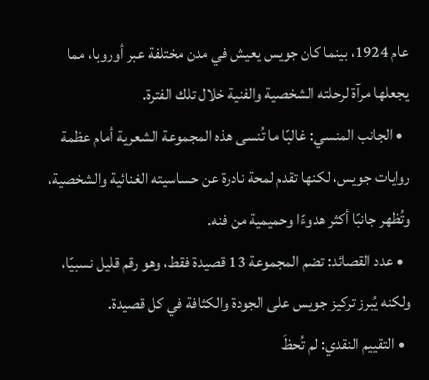عام 1924، بينما كان جويس يعيش في مدن مختلفة عبر أوروبا، مما يجعلها مرآة لرحلته الشخصية والفنية خلال تلك الفترة.
  • الجانب المنسي: غالبًا ما تُنسى هذه المجموعة الشعرية أمام عظمة روايات جويس، لكنها تقدم لمحة نادرة عن حساسيته الغنائية والشخصية، وتُظهر جانبًا أكثر هدوءًا وحميمية من فنه.
  • عدد القصائد: تضم المجموعة 13 قصيدة فقط، وهو رقم قليل نسبيًا، ولكنه يُبرز تركيز جويس على الجودة والكثافة في كل قصيدة.
  • التقييم النقدي: لم تُحظَ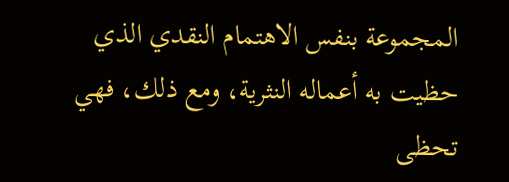المجموعة بنفس الاهتمام النقدي الذي حظيت به أعماله النثرية، ومع ذلك، فهي تحظى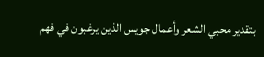بتقدير محبي الشعر وأعمال جويس الذين يرغبون في فهم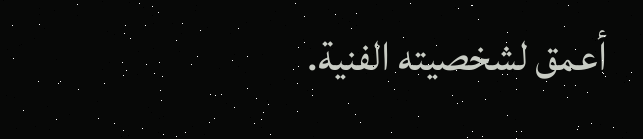أعمق لشخصيته الفنية.